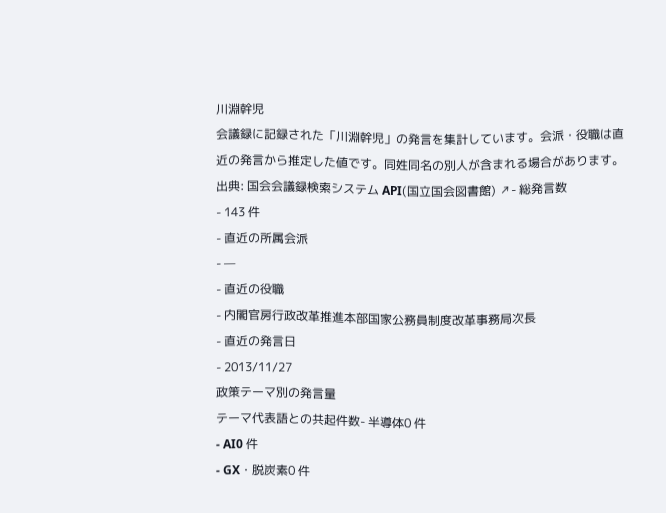川淵幹児
会議録に記録された「川淵幹児」の発言を集計しています。会派・役職は直近の発言から推定した値です。同姓同名の別人が含まれる場合があります。
出典: 国会会議録検索システム API(国立国会図書館) ↗- 総発言数
- 143 件
- 直近の所属会派
- —
- 直近の役職
- 内閣官房行政改革推進本部国家公務員制度改革事務局次長
- 直近の発言日
- 2013/11/27
政策テーマ別の発言量
テーマ代表語との共起件数- 半導体0 件
- AI0 件
- GX・脱炭素0 件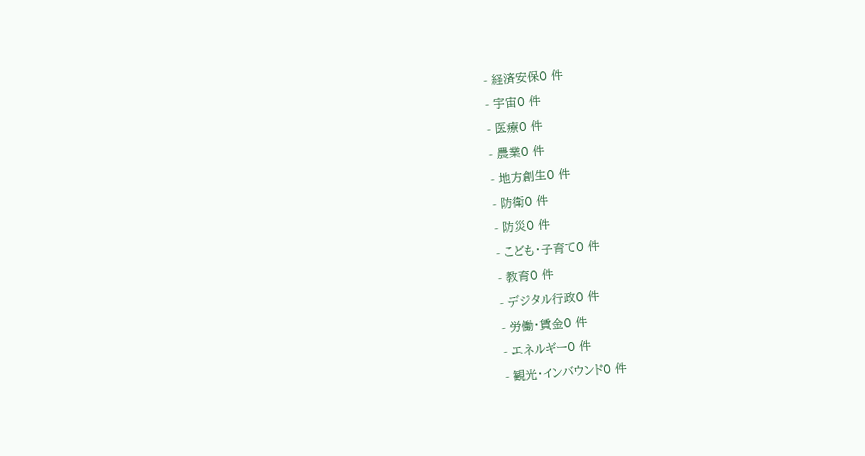- 経済安保0 件
- 宇宙0 件
- 医療0 件
- 農業0 件
- 地方創生0 件
- 防衛0 件
- 防災0 件
- こども・子育て0 件
- 教育0 件
- デジタル行政0 件
- 労働・賃金0 件
- エネルギー0 件
- 観光・インバウンド0 件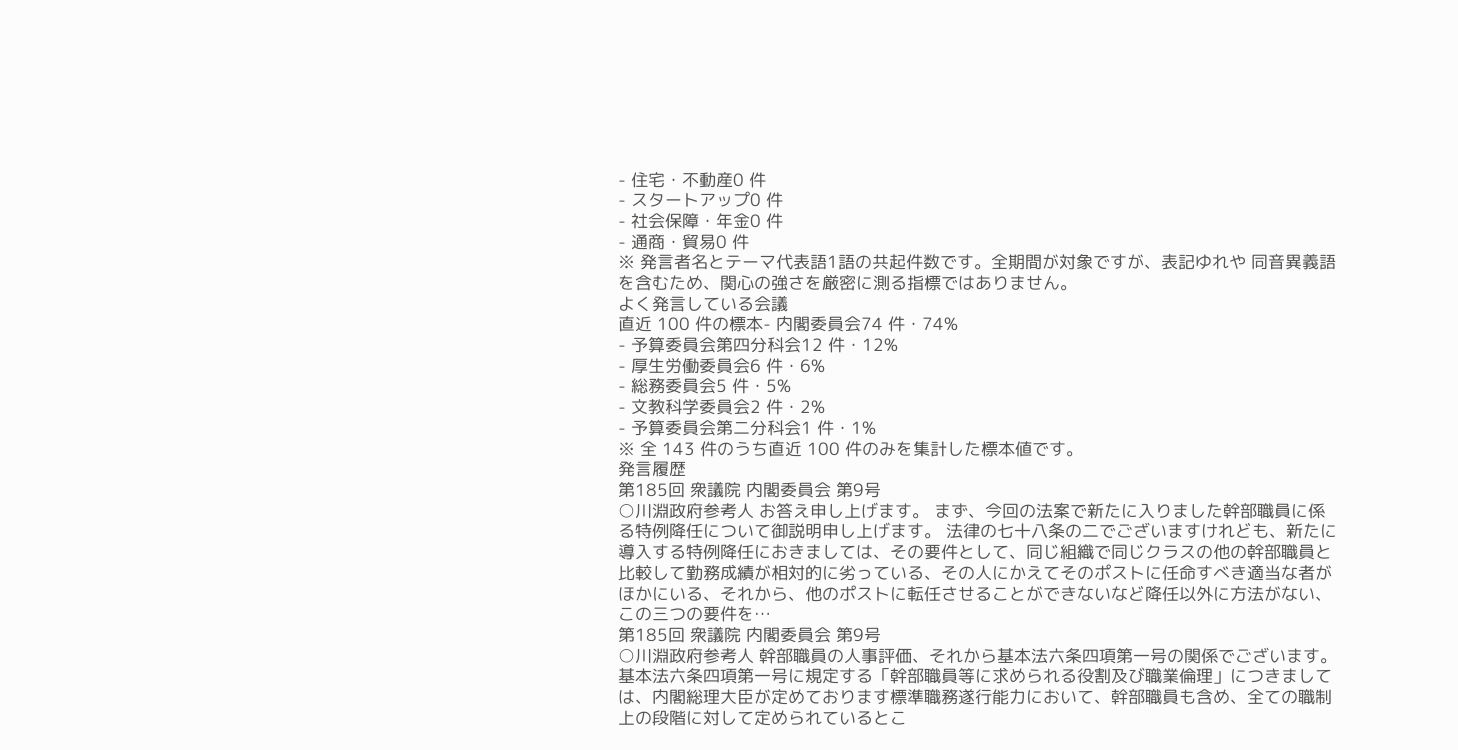- 住宅・不動産0 件
- スタートアップ0 件
- 社会保障・年金0 件
- 通商・貿易0 件
※ 発言者名とテーマ代表語1語の共起件数です。全期間が対象ですが、表記ゆれや 同音異義語を含むため、関心の強さを厳密に測る指標ではありません。
よく発言している会議
直近 100 件の標本- 内閣委員会74 件・74%
- 予算委員会第四分科会12 件・12%
- 厚生労働委員会6 件・6%
- 総務委員会5 件・5%
- 文教科学委員会2 件・2%
- 予算委員会第二分科会1 件・1%
※ 全 143 件のうち直近 100 件のみを集計した標本値です。
発言履歴
第185回 衆議院 内閣委員会 第9号
○川淵政府参考人 お答え申し上げます。 まず、今回の法案で新たに入りました幹部職員に係る特例降任について御説明申し上げます。 法律の七十八条の二でございますけれども、新たに導入する特例降任におきましては、その要件として、同じ組織で同じクラスの他の幹部職員と比較して勤務成績が相対的に劣っている、その人にかえてそのポストに任命すべき適当な者がほかにいる、それから、他のポストに転任させることができないなど降任以外に方法がない、この三つの要件を…
第185回 衆議院 内閣委員会 第9号
○川淵政府参考人 幹部職員の人事評価、それから基本法六条四項第一号の関係でございます。 基本法六条四項第一号に規定する「幹部職員等に求められる役割及び職業倫理」につきましては、内閣総理大臣が定めております標準職務遂行能力において、幹部職員も含め、全ての職制上の段階に対して定められているとこ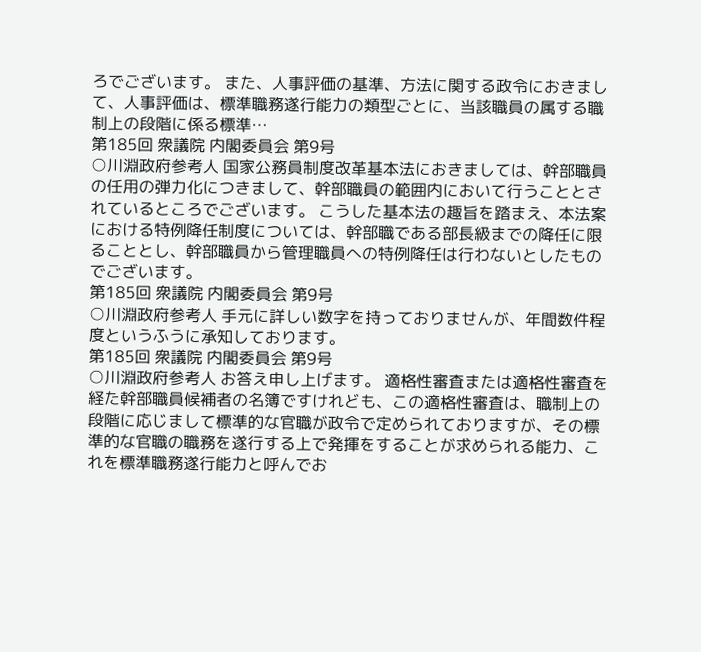ろでございます。 また、人事評価の基準、方法に関する政令におきまして、人事評価は、標準職務遂行能力の類型ごとに、当該職員の属する職制上の段階に係る標準…
第185回 衆議院 内閣委員会 第9号
○川淵政府参考人 国家公務員制度改革基本法におきましては、幹部職員の任用の弾力化につきまして、幹部職員の範囲内において行うこととされているところでございます。 こうした基本法の趣旨を踏まえ、本法案における特例降任制度については、幹部職である部長級までの降任に限ることとし、幹部職員から管理職員への特例降任は行わないとしたものでございます。
第185回 衆議院 内閣委員会 第9号
○川淵政府参考人 手元に詳しい数字を持っておりませんが、年間数件程度というふうに承知しております。
第185回 衆議院 内閣委員会 第9号
○川淵政府参考人 お答え申し上げます。 適格性審査または適格性審査を経た幹部職員候補者の名簿ですけれども、この適格性審査は、職制上の段階に応じまして標準的な官職が政令で定められておりますが、その標準的な官職の職務を遂行する上で発揮をすることが求められる能力、これを標準職務遂行能力と呼んでお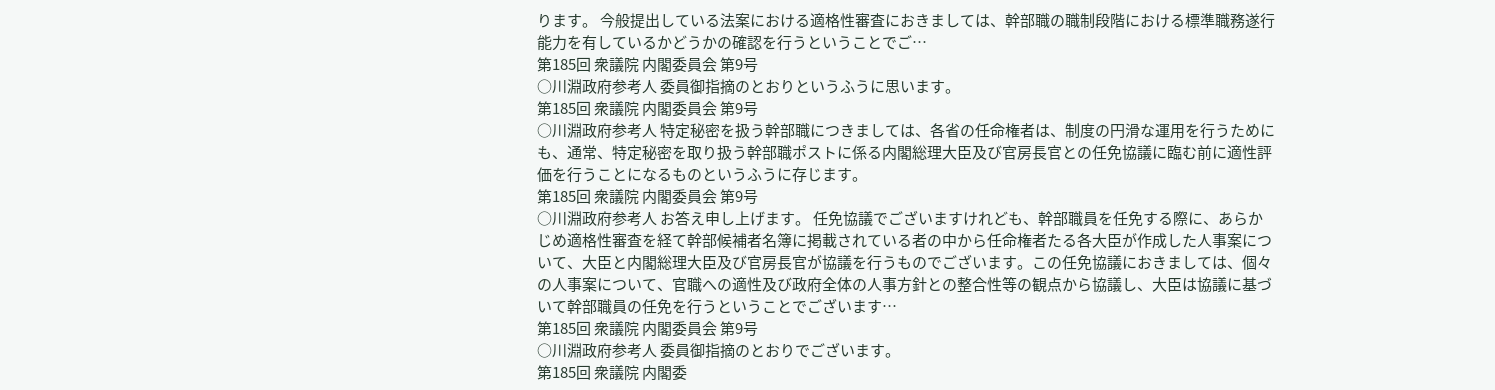ります。 今般提出している法案における適格性審査におきましては、幹部職の職制段階における標準職務遂行能力を有しているかどうかの確認を行うということでご…
第185回 衆議院 内閣委員会 第9号
○川淵政府参考人 委員御指摘のとおりというふうに思います。
第185回 衆議院 内閣委員会 第9号
○川淵政府参考人 特定秘密を扱う幹部職につきましては、各省の任命権者は、制度の円滑な運用を行うためにも、通常、特定秘密を取り扱う幹部職ポストに係る内閣総理大臣及び官房長官との任免協議に臨む前に適性評価を行うことになるものというふうに存じます。
第185回 衆議院 内閣委員会 第9号
○川淵政府参考人 お答え申し上げます。 任免協議でございますけれども、幹部職員を任免する際に、あらかじめ適格性審査を経て幹部候補者名簿に掲載されている者の中から任命権者たる各大臣が作成した人事案について、大臣と内閣総理大臣及び官房長官が協議を行うものでございます。この任免協議におきましては、個々の人事案について、官職への適性及び政府全体の人事方針との整合性等の観点から協議し、大臣は協議に基づいて幹部職員の任免を行うということでございます…
第185回 衆議院 内閣委員会 第9号
○川淵政府参考人 委員御指摘のとおりでございます。
第185回 衆議院 内閣委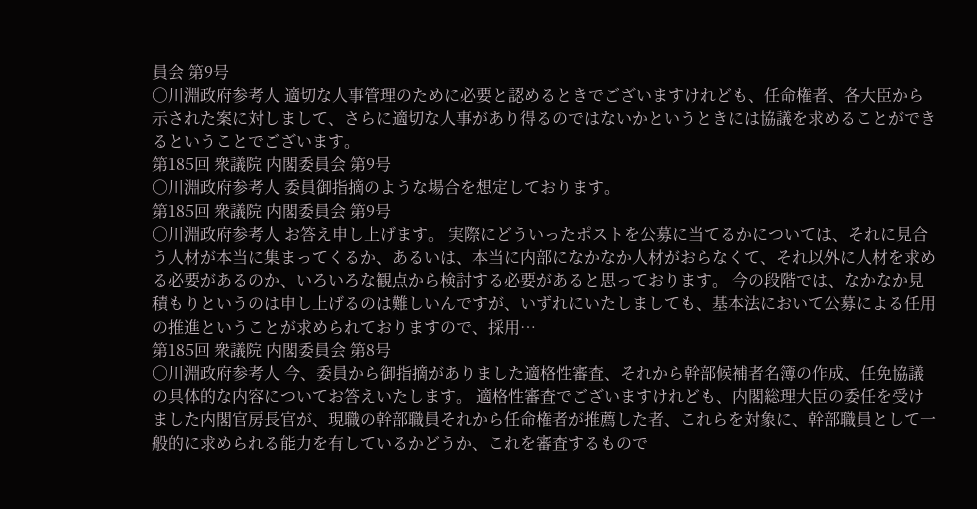員会 第9号
○川淵政府参考人 適切な人事管理のために必要と認めるときでございますけれども、任命権者、各大臣から示された案に対しまして、さらに適切な人事があり得るのではないかというときには協議を求めることができるということでございます。
第185回 衆議院 内閣委員会 第9号
○川淵政府参考人 委員御指摘のような場合を想定しております。
第185回 衆議院 内閣委員会 第9号
○川淵政府参考人 お答え申し上げます。 実際にどういったポストを公募に当てるかについては、それに見合う人材が本当に集まってくるか、あるいは、本当に内部になかなか人材がおらなくて、それ以外に人材を求める必要があるのか、いろいろな観点から検討する必要があると思っております。 今の段階では、なかなか見積もりというのは申し上げるのは難しいんですが、いずれにいたしましても、基本法において公募による任用の推進ということが求められておりますので、採用…
第185回 衆議院 内閣委員会 第8号
○川淵政府参考人 今、委員から御指摘がありました適格性審査、それから幹部候補者名簿の作成、任免協議の具体的な内容についてお答えいたします。 適格性審査でございますけれども、内閣総理大臣の委任を受けました内閣官房長官が、現職の幹部職員それから任命権者が推薦した者、これらを対象に、幹部職員として一般的に求められる能力を有しているかどうか、これを審査するもので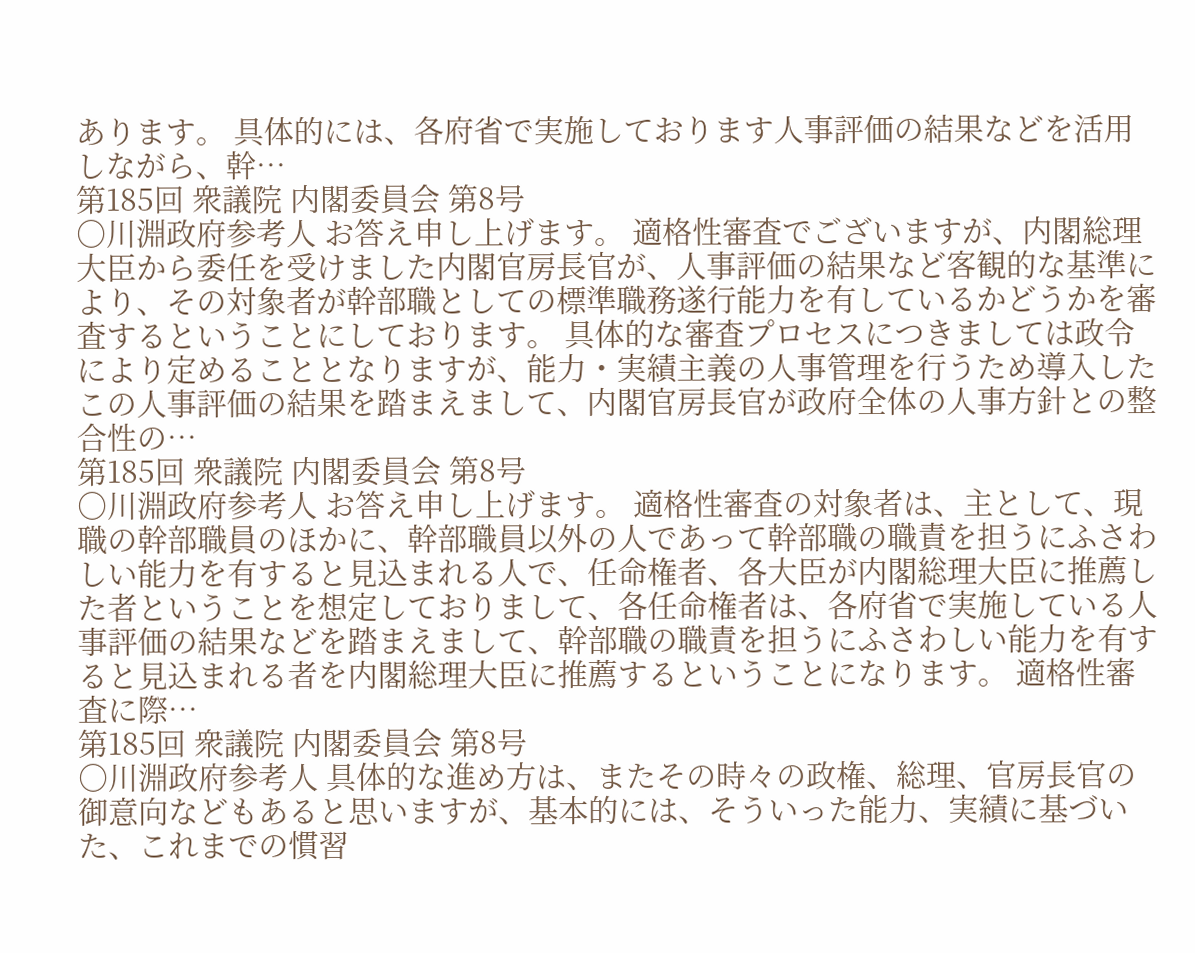あります。 具体的には、各府省で実施しております人事評価の結果などを活用しながら、幹…
第185回 衆議院 内閣委員会 第8号
○川淵政府参考人 お答え申し上げます。 適格性審査でございますが、内閣総理大臣から委任を受けました内閣官房長官が、人事評価の結果など客観的な基準により、その対象者が幹部職としての標準職務遂行能力を有しているかどうかを審査するということにしております。 具体的な審査プロセスにつきましては政令により定めることとなりますが、能力・実績主義の人事管理を行うため導入したこの人事評価の結果を踏まえまして、内閣官房長官が政府全体の人事方針との整合性の…
第185回 衆議院 内閣委員会 第8号
○川淵政府参考人 お答え申し上げます。 適格性審査の対象者は、主として、現職の幹部職員のほかに、幹部職員以外の人であって幹部職の職責を担うにふさわしい能力を有すると見込まれる人で、任命権者、各大臣が内閣総理大臣に推薦した者ということを想定しておりまして、各任命権者は、各府省で実施している人事評価の結果などを踏まえまして、幹部職の職責を担うにふさわしい能力を有すると見込まれる者を内閣総理大臣に推薦するということになります。 適格性審査に際…
第185回 衆議院 内閣委員会 第8号
○川淵政府参考人 具体的な進め方は、またその時々の政権、総理、官房長官の御意向などもあると思いますが、基本的には、そういった能力、実績に基づいた、これまでの慣習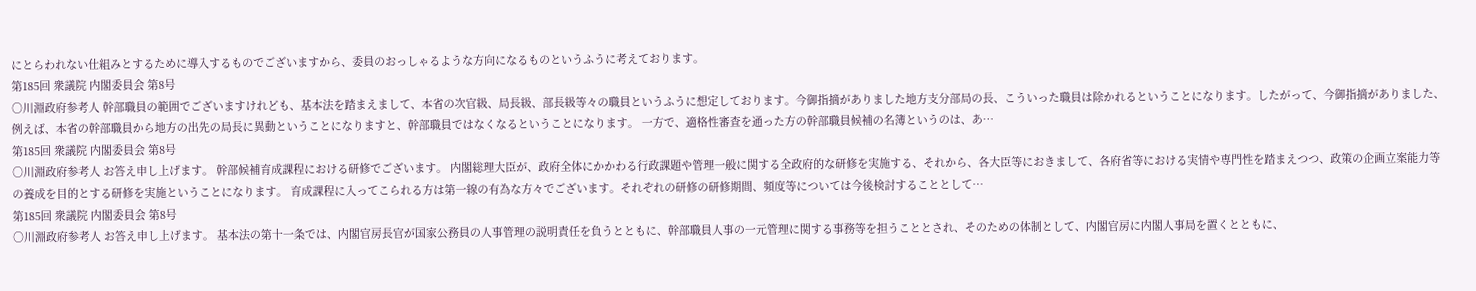にとらわれない仕組みとするために導入するものでございますから、委員のおっしゃるような方向になるものというふうに考えております。
第185回 衆議院 内閣委員会 第8号
○川淵政府参考人 幹部職員の範囲でございますけれども、基本法を踏まえまして、本省の次官級、局長級、部長級等々の職員というふうに想定しております。今御指摘がありました地方支分部局の長、こういった職員は除かれるということになります。したがって、今御指摘がありました、例えば、本省の幹部職員から地方の出先の局長に異動ということになりますと、幹部職員ではなくなるということになります。 一方で、適格性審査を通った方の幹部職員候補の名簿というのは、あ…
第185回 衆議院 内閣委員会 第8号
○川淵政府参考人 お答え申し上げます。 幹部候補育成課程における研修でございます。 内閣総理大臣が、政府全体にかかわる行政課題や管理一般に関する全政府的な研修を実施する、それから、各大臣等におきまして、各府省等における実情や専門性を踏まえつつ、政策の企画立案能力等の養成を目的とする研修を実施ということになります。 育成課程に入ってこられる方は第一線の有為な方々でございます。それぞれの研修の研修期間、頻度等については今後検討することとして…
第185回 衆議院 内閣委員会 第8号
○川淵政府参考人 お答え申し上げます。 基本法の第十一条では、内閣官房長官が国家公務員の人事管理の説明責任を負うとともに、幹部職員人事の一元管理に関する事務等を担うこととされ、そのための体制として、内閣官房に内閣人事局を置くとともに、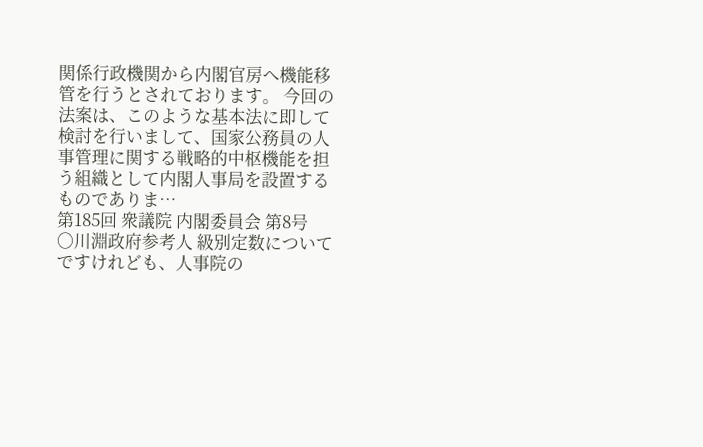関係行政機関から内閣官房へ機能移管を行うとされております。 今回の法案は、このような基本法に即して検討を行いまして、国家公務員の人事管理に関する戦略的中枢機能を担う組織として内閣人事局を設置するものでありま…
第185回 衆議院 内閣委員会 第8号
○川淵政府参考人 級別定数についてですけれども、人事院の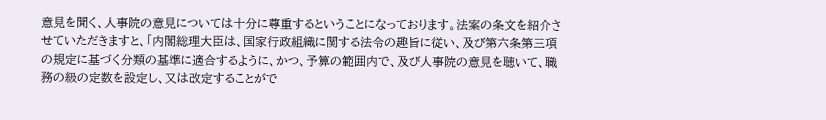意見を聞く、人事院の意見については十分に尊重するということになっております。法案の条文を紹介させていただきますと、「内閣総理大臣は、国家行政組織に関する法令の趣旨に従い、及び第六条第三項の規定に基づく分類の基準に適合するように、かつ、予算の範囲内で、及び人事院の意見を聴いて、職務の級の定数を設定し、又は改定することがで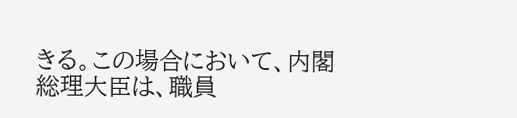きる。この場合において、内閣総理大臣は、職員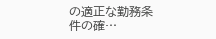の適正な勤務条件の確…